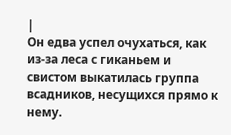|
Он едва успел очухаться, как из-за леса с гиканьем и свистом выкатилась группа всадников, несущихся прямо к нему.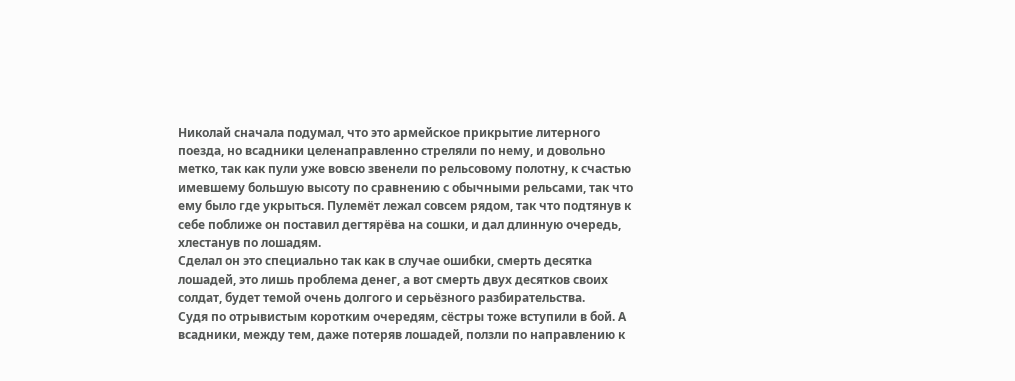Николай сначала подумал, что это армейское прикрытие литерного поезда, но всадники целенаправленно стреляли по нему, и довольно метко, так как пули уже вовсю звенели по рельсовому полотну, к счастью имевшему большую высоту по сравнению с обычными рельсами, так что ему было где укрыться. Пулемёт лежал совсем рядом, так что подтянув к себе поближе он поставил дегтярёва на сошки, и дал длинную очередь, хлестанув по лошадям.
Сделал он это специально так как в случае ошибки, смерть десятка лошадей, это лишь проблема денег, а вот смерть двух десятков своих солдат, будет темой очень долгого и серьёзного разбирательства.
Судя по отрывистым коротким очередям, сёстры тоже вступили в бой. А всадники, между тем, даже потеряв лошадей, ползли по направлению к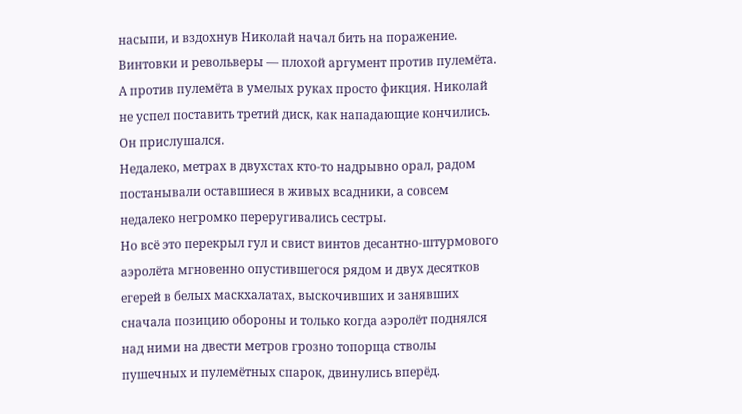насыпи, и вздохнув Николай начал бить на поражение.
Винтовки и револьверы — плохой аргумент против пулемёта. А против пулемёта в умелых руках просто фикция. Николай не успел поставить третий диск, как нападающие кончились.
Он прислушался.
Недалеко, метрах в двухстах кто-то надрывно орал, радом постанывали оставшиеся в живых всадники, а совсем недалеко негромко переругивались сестры.
Но всё это перекрыл гул и свист винтов десантно-штурмового аэролёта мгновенно опустившегося рядом и двух десятков егерей в белых маскхалатах, выскочивших и занявших сначала позицию обороны и только когда аэролёт поднялся над ними на двести метров грозно топорща стволы пушечных и пулемётных спарок, двинулись вперёд.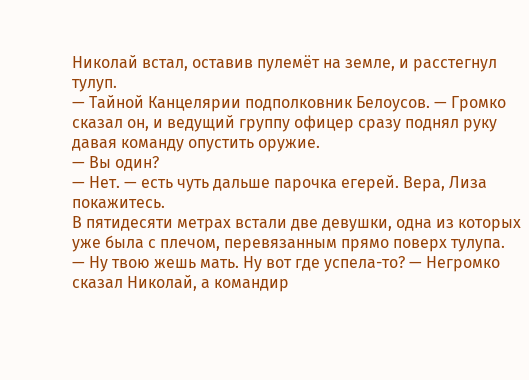Николай встал, оставив пулемёт на земле, и расстегнул тулуп.
— Тайной Канцелярии подполковник Белоусов. — Громко сказал он, и ведущий группу офицер сразу поднял руку давая команду опустить оружие.
— Вы один?
— Нет. — есть чуть дальше парочка егерей. Вера, Лиза покажитесь.
В пятидесяти метрах встали две девушки, одна из которых уже была с плечом, перевязанным прямо поверх тулупа.
— Ну твою жешь мать. Ну вот где успела-то? — Негромко сказал Николай, а командир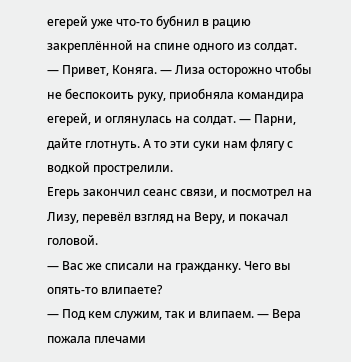егерей уже что-то бубнил в рацию закреплённой на спине одного из солдат.
— Привет, Коняга. — Лиза осторожно чтобы не беспокоить руку, приобняла командира егерей, и оглянулась на солдат. — Парни, дайте глотнуть. А то эти суки нам флягу с водкой прострелили.
Егерь закончил сеанс связи, и посмотрел на Лизу, перевёл взгляд на Веру, и покачал головой.
— Вас же списали на гражданку. Чего вы опять-то влипаете?
— Под кем служим, так и влипаем. — Вера пожала плечами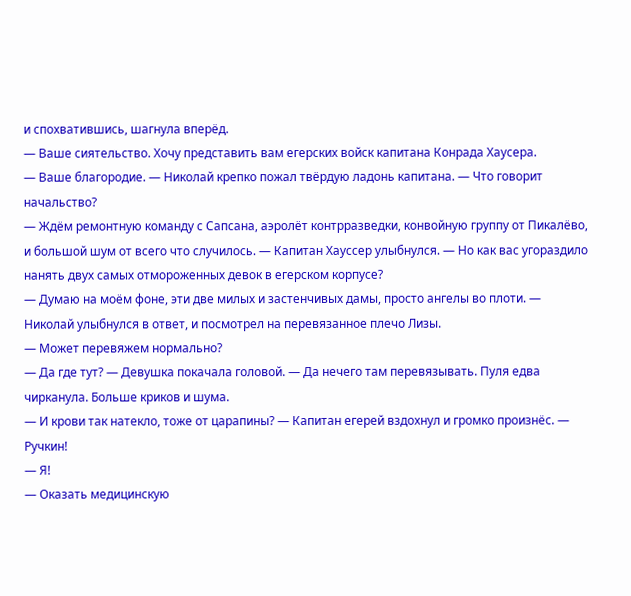и спохватившись, шагнула вперёд.
— Ваше сиятельство. Хочу представить вам егерских войск капитана Конрада Хаусера.
— Ваше благородие. — Николай крепко пожал твёрдую ладонь капитана. — Что говорит начальство?
— Ждём ремонтную команду с Сапсана, аэролёт контрразведки, конвойную группу от Пикалёво, и большой шум от всего что случилось. — Капитан Хауссер улыбнулся. — Но как вас угораздило нанять двух самых отмороженных девок в егерском корпусе?
— Думаю на моём фоне, эти две милых и застенчивых дамы, просто ангелы во плоти. — Николай улыбнулся в ответ, и посмотрел на перевязанное плечо Лизы.
— Может перевяжем нормально?
— Да где тут? — Девушка покачала головой. — Да нечего там перевязывать. Пуля едва чирканула. Больше криков и шума.
— И крови так натекло, тоже от царапины? — Капитан егерей вздохнул и громко произнёс. — Ручкин!
— Я!
— Оказать медицинскую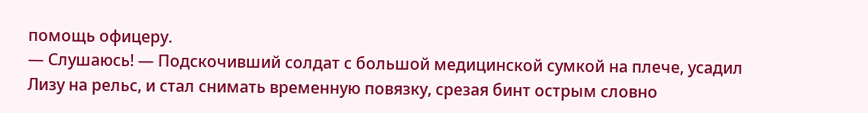помощь офицеру.
— Слушаюсь! — Подскочивший солдат с большой медицинской сумкой на плече, усадил Лизу на рельс, и стал снимать временную повязку, срезая бинт острым словно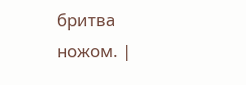бритва ножом. |